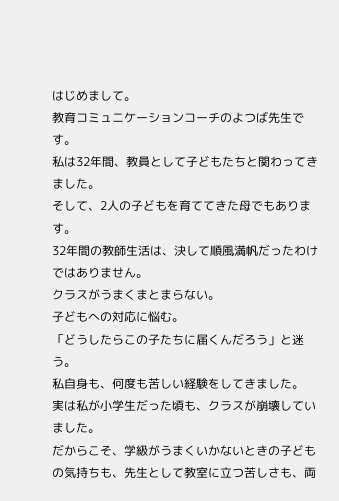はじめまして。
教育コミュニケーションコーチのよつば先生です。
私は32年間、教員として子どもたちと関わってきました。
そして、2人の子どもを育ててきた母でもあります。
32年間の教師生活は、決して順風満帆だったわけではありません。
クラスがうまくまとまらない。
子どもへの対応に悩む。
「どうしたらこの子たちに届くんだろう」と迷う。
私自身も、何度も苦しい経験をしてきました。
実は私が小学生だった頃も、クラスが崩壊していました。
だからこそ、学級がうまくいかないときの子どもの気持ちも、先生として教室に立つ苦しさも、両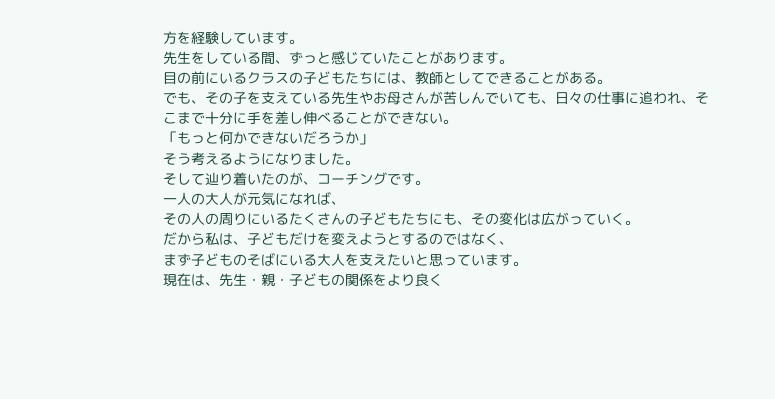方を経験しています。
先生をしている間、ずっと感じていたことがあります。
目の前にいるクラスの子どもたちには、教師としてできることがある。
でも、その子を支えている先生やお母さんが苦しんでいても、日々の仕事に追われ、そこまで十分に手を差し伸べることができない。
「もっと何かできないだろうか」
そう考えるようになりました。
そして辿り着いたのが、コーチングです。
一人の大人が元気になれば、
その人の周りにいるたくさんの子どもたちにも、その変化は広がっていく。
だから私は、子どもだけを変えようとするのではなく、
まず子どものそばにいる大人を支えたいと思っています。
現在は、先生・親・子どもの関係をより良く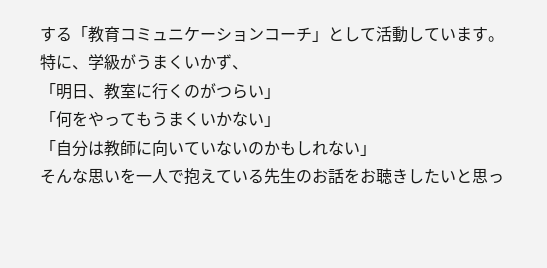する「教育コミュニケーションコーチ」として活動しています。
特に、学級がうまくいかず、
「明日、教室に行くのがつらい」
「何をやってもうまくいかない」
「自分は教師に向いていないのかもしれない」
そんな思いを一人で抱えている先生のお話をお聴きしたいと思っ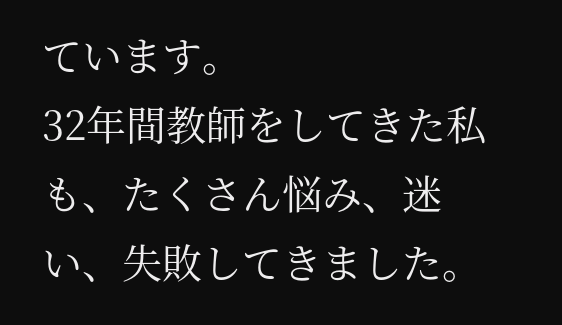ています。
32年間教師をしてきた私も、たくさん悩み、迷い、失敗してきました。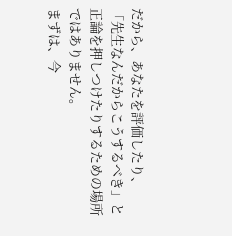だから、あなたを評価したり、
「先生なんだからこうするべき」と正論を押しつけたりするための場所ではありません。
まずは、今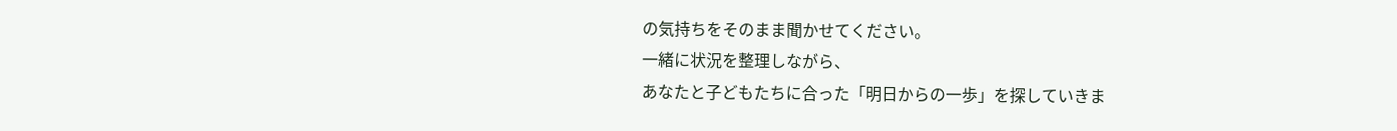の気持ちをそのまま聞かせてください。
一緒に状況を整理しながら、
あなたと子どもたちに合った「明日からの一歩」を探していきま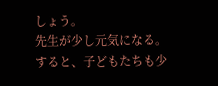しょう。
先生が少し元気になる。
すると、子どもたちも少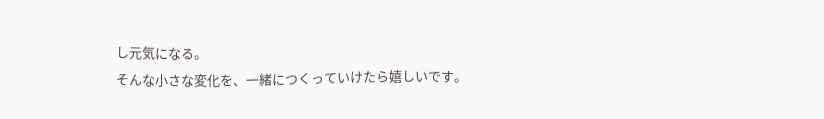し元気になる。
そんな小さな変化を、一緒につくっていけたら嬉しいです。